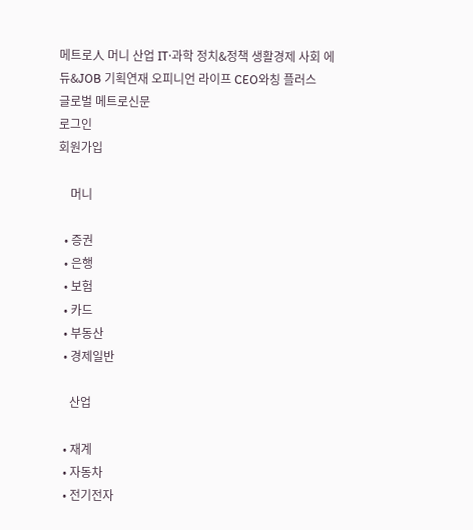메트로人 머니 산업 IT·과학 정치&정책 생활경제 사회 에듀&JOB 기획연재 오피니언 라이프 CEO와칭 플러스
글로벌 메트로신문
로그인
회원가입

    머니

  • 증권
  • 은행
  • 보험
  • 카드
  • 부동산
  • 경제일반

    산업

  • 재계
  • 자동차
  • 전기전자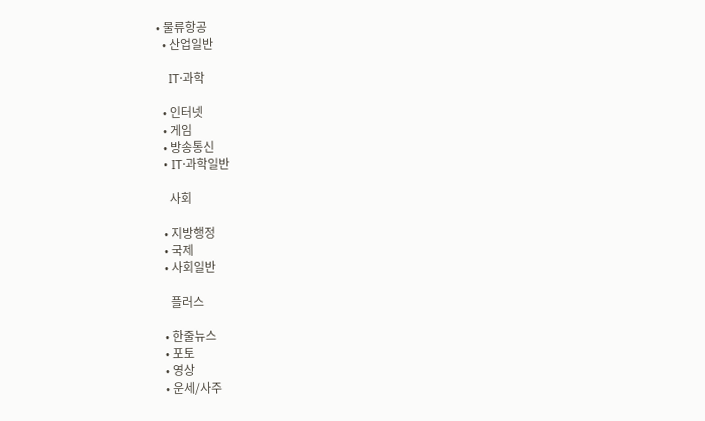• 물류항공
  • 산업일반

    IT·과학

  • 인터넷
  • 게임
  • 방송통신
  • IT·과학일반

    사회

  • 지방행정
  • 국제
  • 사회일반

    플러스

  • 한줄뉴스
  • 포토
  • 영상
  • 운세/사주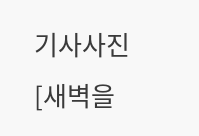기사사진
[새벽을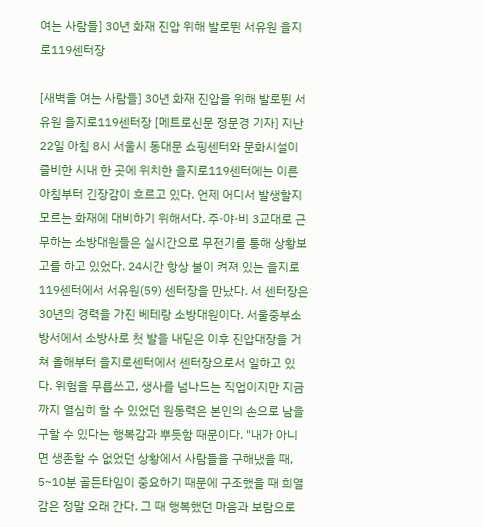여는 사람들] 30년 화재 진압 위해 발로뛴 서유원 을지로119센터장

[새벽을 여는 사람들] 30년 화재 진압을 위해 발로뛴 서유원 을지로119센터장 [메트로신문 정문경 기자] 지난 22일 아침 8시 서울시 동대문 쇼핑센터와 문화시설이 즐비한 시내 한 곳에 위치한 을지로119센터에는 이른 아침부터 긴장감이 흐르고 있다. 언제 어디서 발생할지 모르는 화재에 대비하기 위해서다. 주·야·비 3교대로 근무하는 소방대원들은 실시간으로 무전기를 통해 상황보고를 하고 있었다. 24시간 항상 불이 켜져 있는 을지로119센터에서 서유원(59) 센터장을 만났다. 서 센터장은 30년의 경력을 가진 베테랑 소방대원이다. 서울중부소방서에서 소방사로 첫 발을 내딛은 이후 진압대장을 거쳐 올해부터 을지로센터에서 센터장으로서 일하고 있다. 위험을 무릅쓰고, 생사를 넘나드는 직업이지만 지금까지 열심히 할 수 있었던 원동력은 본인의 손으로 남을 구할 수 있다는 행복감과 뿌듯함 때문이다. "내가 아니면 생존할 수 없었던 상황에서 사람들을 구해냈을 때, 5~10분 골든타임이 중요하기 때문에 구조했을 때 희열감은 정말 오래 간다. 그 때 행복했던 마음과 보람으로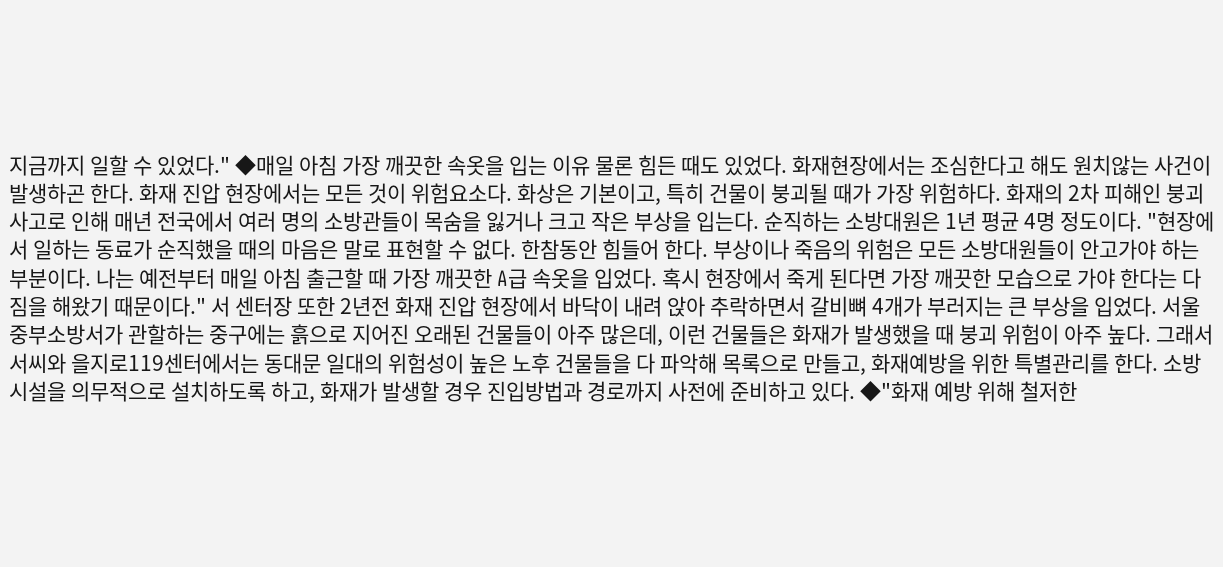지금까지 일할 수 있었다." ◆매일 아침 가장 깨끗한 속옷을 입는 이유 물론 힘든 때도 있었다. 화재현장에서는 조심한다고 해도 원치않는 사건이 발생하곤 한다. 화재 진압 현장에서는 모든 것이 위험요소다. 화상은 기본이고, 특히 건물이 붕괴될 때가 가장 위험하다. 화재의 2차 피해인 붕괴사고로 인해 매년 전국에서 여러 명의 소방관들이 목숨을 잃거나 크고 작은 부상을 입는다. 순직하는 소방대원은 1년 평균 4명 정도이다. "현장에서 일하는 동료가 순직했을 때의 마음은 말로 표현할 수 없다. 한참동안 힘들어 한다. 부상이나 죽음의 위험은 모든 소방대원들이 안고가야 하는 부분이다. 나는 예전부터 매일 아침 출근할 때 가장 깨끗한 A급 속옷을 입었다. 혹시 현장에서 죽게 된다면 가장 깨끗한 모습으로 가야 한다는 다짐을 해왔기 때문이다." 서 센터장 또한 2년전 화재 진압 현장에서 바닥이 내려 앉아 추락하면서 갈비뼈 4개가 부러지는 큰 부상을 입었다. 서울중부소방서가 관할하는 중구에는 흙으로 지어진 오래된 건물들이 아주 많은데, 이런 건물들은 화재가 발생했을 때 붕괴 위험이 아주 높다. 그래서 서씨와 을지로119센터에서는 동대문 일대의 위험성이 높은 노후 건물들을 다 파악해 목록으로 만들고, 화재예방을 위한 특별관리를 한다. 소방시설을 의무적으로 설치하도록 하고, 화재가 발생할 경우 진입방법과 경로까지 사전에 준비하고 있다. ◆"화재 예방 위해 철저한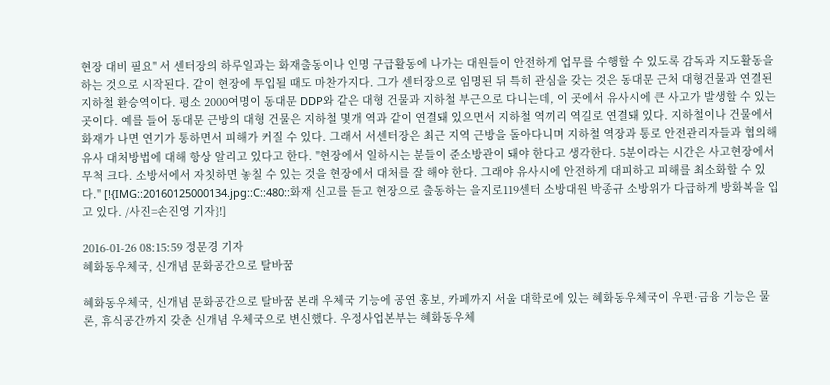현장 대비 필요" 서 센터장의 하루일과는 화재출동이나 인명 구급활동에 나가는 대원들이 안전하게 업무를 수행할 수 있도록 감독과 지도활동을 하는 것으로 시작된다. 같이 현장에 투입될 때도 마찬가지다. 그가 센터장으로 임명된 뒤 특히 관심을 갖는 것은 동대문 근처 대형건물과 연결된 지하철 환승역이다. 평소 2000여명이 동대문 DDP와 같은 대형 건물과 지하철 부근으로 다니는데, 이 곳에서 유사시에 큰 사고가 발생할 수 있는 곳이다. 예를 들어 동대문 근방의 대형 건물은 지하철 몇개 역과 같이 연결돼 있으면서 지하철 역끼리 역길로 연결돼 있다. 지하철이나 건물에서 화재가 나면 연기가 통하면서 피해가 커질 수 있다. 그래서 서센터장은 최근 지역 근방을 돌아다니며 지하철 역장과 통로 안전관리자들과 협의해 유사 대처방법에 대해 항상 알리고 있다고 한다. "현장에서 일하시는 분들이 준소방관이 돼야 한다고 생각한다. 5분이라는 시간은 사고현장에서 무척 크다. 소방서에서 자칫하면 놓칠 수 있는 것을 현장에서 대처를 잘 해야 한다. 그래야 유사시에 안전하게 대피하고 피해를 최소화할 수 있다." [!{IMG::20160125000134.jpg::C::480::화재 신고를 듣고 현장으로 출동하는 을지로119센터 소방대원 박종규 소방위가 다급하게 방화복을 입고 있다. /사진=손진영 기자}!]

2016-01-26 08:15:59 정문경 기자
혜화동우체국, 신개념 문화공간으로 탈바꿈

혜화동우체국, 신개념 문화공간으로 탈바꿈 본래 우체국 기능에 공연 홍보, 카페까지 서울 대학로에 있는 혜화동우체국이 우편·금융 기능은 물론, 휴식공간까지 갖춘 신개념 우체국으로 변신했다. 우정사업본부는 혜화동우체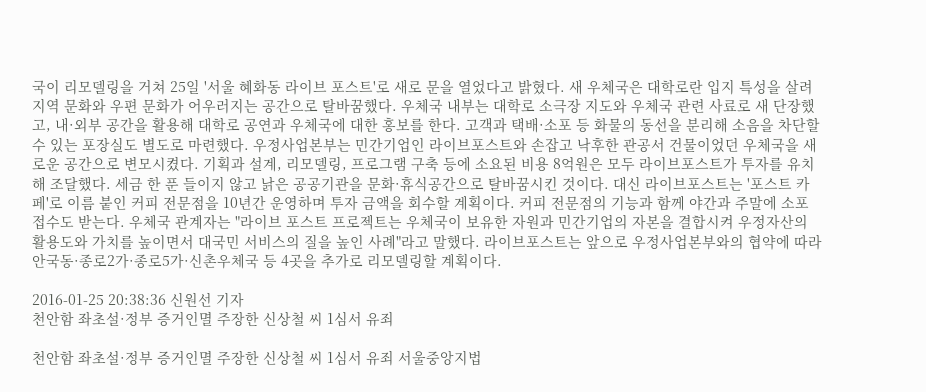국이 리모델링을 거쳐 25일 '서울 혜화동 라이브 포스트'로 새로 문을 열었다고 밝혔다. 새 우체국은 대학로란 입지 특성을 살려 지역 문화와 우편 문화가 어우러지는 공간으로 탈바꿈했다. 우체국 내부는 대학로 소극장 지도와 우체국 관련 사료로 새 단장했고, 내·외부 공간을 활용해 대학로 공연과 우체국에 대한 홍보를 한다. 고객과 택배·소포 등 화물의 동선을 분리해 소음을 차단할 수 있는 포장실도 별도로 마련했다. 우정사업본부는 민간기업인 라이브포스트와 손잡고 낙후한 관공서 건물이었던 우체국을 새로운 공간으로 변모시켰다. 기획과 설계, 리모델링, 프로그램 구축 등에 소요된 비용 8억원은 모두 라이브포스트가 투자를 유치해 조달했다. 세금 한 푼 들이지 않고 낡은 공공기관을 문화·휴식공간으로 탈바꿈시킨 것이다. 대신 라이브포스트는 '포스트 카페'로 이름 붙인 커피 전문점을 10년간 운영하며 투자 금액을 회수할 계획이다. 커피 전문점의 기능과 함께 야간과 주말에 소포 접수도 받는다. 우체국 관계자는 "라이브 포스트 프로젝트는 우체국이 보유한 자원과 민간기업의 자본을 결합시켜 우정자산의 활용도와 가치를 높이면서 대국민 서비스의 질을 높인 사례"라고 말했다. 라이브포스트는 앞으로 우정사업본부와의 협약에 따라 안국동·종로2가·종로5가·신촌우체국 등 4곳을 추가로 리모델링할 계획이다.

2016-01-25 20:38:36 신원선 기자
천안함 좌초설·정부 증거인멸 주장한 신상철 씨 1심서 유죄

천안함 좌초설·정부 증거인멸 주장한 신상철 씨 1심서 유죄 서울중앙지법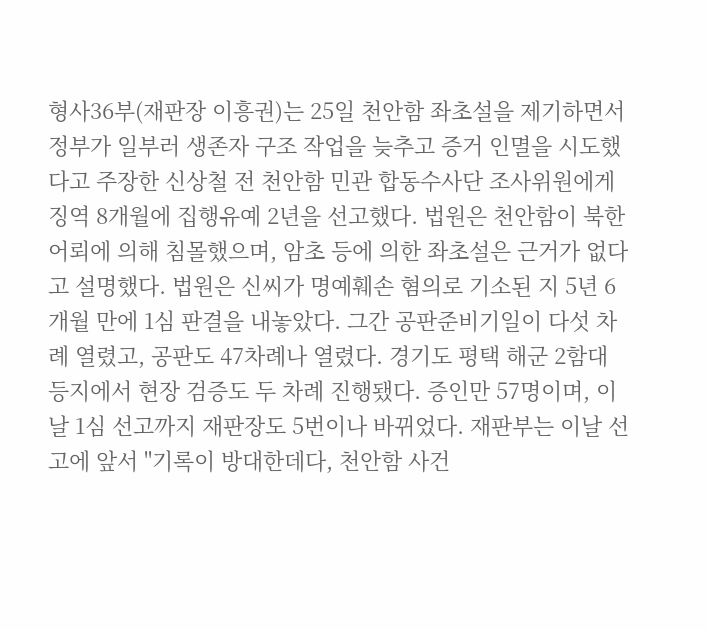형사36부(재판장 이흥권)는 25일 천안함 좌초설을 제기하면서 정부가 일부러 생존자 구조 작업을 늦추고 증거 인멸을 시도했다고 주장한 신상철 전 천안함 민관 합동수사단 조사위원에게 징역 8개월에 집행유예 2년을 선고했다. 법원은 천안함이 북한 어뢰에 의해 침몰했으며, 암초 등에 의한 좌초설은 근거가 없다고 설명했다. 법원은 신씨가 명예훼손 혐의로 기소된 지 5년 6개월 만에 1심 판결을 내놓았다. 그간 공판준비기일이 다섯 차례 열렸고, 공판도 47차례나 열렸다. 경기도 평택 해군 2함대 등지에서 현장 검증도 두 차례 진행됐다. 증인만 57명이며, 이날 1심 선고까지 재판장도 5번이나 바뀌었다. 재판부는 이날 선고에 앞서 "기록이 방대한데다, 천안함 사건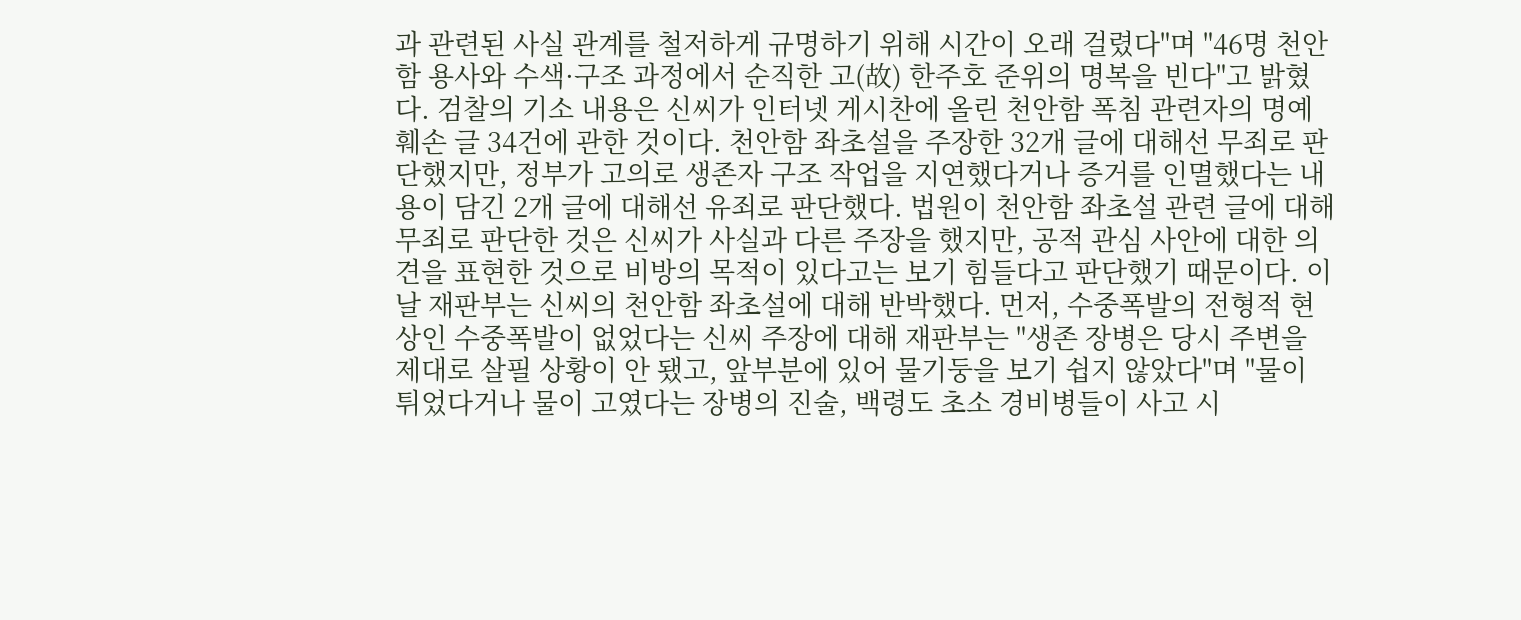과 관련된 사실 관계를 철저하게 규명하기 위해 시간이 오래 걸렸다"며 "46명 천안함 용사와 수색·구조 과정에서 순직한 고(故) 한주호 준위의 명복을 빈다"고 밝혔다. 검찰의 기소 내용은 신씨가 인터넷 게시찬에 올린 천안함 폭침 관련자의 명예 훼손 글 34건에 관한 것이다. 천안함 좌초설을 주장한 32개 글에 대해선 무죄로 판단했지만, 정부가 고의로 생존자 구조 작업을 지연했다거나 증거를 인멸했다는 내용이 담긴 2개 글에 대해선 유죄로 판단했다. 법원이 천안함 좌초설 관련 글에 대해 무죄로 판단한 것은 신씨가 사실과 다른 주장을 했지만, 공적 관심 사안에 대한 의견을 표현한 것으로 비방의 목적이 있다고는 보기 힘들다고 판단했기 때문이다. 이날 재판부는 신씨의 천안함 좌초설에 대해 반박했다. 먼저, 수중폭발의 전형적 현상인 수중폭발이 없었다는 신씨 주장에 대해 재판부는 "생존 장병은 당시 주변을 제대로 살필 상황이 안 됐고, 앞부분에 있어 물기둥을 보기 쉽지 않았다"며 "물이 튀었다거나 물이 고였다는 장병의 진술, 백령도 초소 경비병들이 사고 시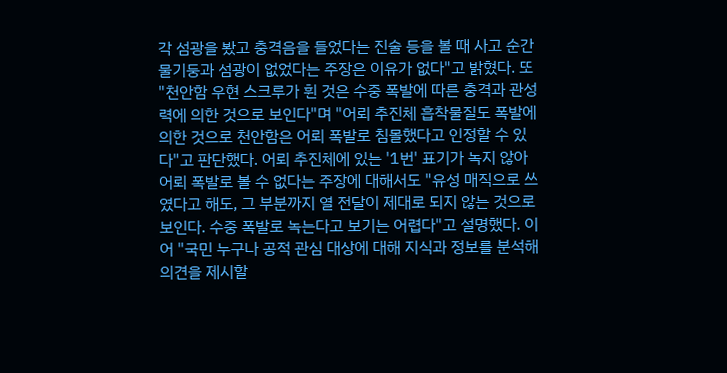각 섬광을 봤고 충격음을 들었다는 진술 등을 볼 때 사고 순간 물기둥과 섬광이 없었다는 주장은 이유가 없다"고 밝혔다. 또 "천안함 우현 스크루가 휜 것은 수중 폭발에 따른 충격과 관성력에 의한 것으로 보인다"며 "어뢰 추진체 흡착물질도 폭발에 의한 것으로 천안함은 어뢰 폭발로 침몰했다고 인정할 수 있다"고 판단했다. 어뢰 추진체에 있는 '1번' 표기가 녹지 않아 어뢰 폭발로 볼 수 없다는 주장에 대해서도 "유성 매직으로 쓰였다고 해도, 그 부분까지 열 전달이 제대로 되지 않는 것으로 보인다. 수중 폭발로 녹는다고 보기는 어렵다"고 설명했다. 이어 "국민 누구나 공적 관심 대상에 대해 지식과 정보를 분석해 의견을 제시할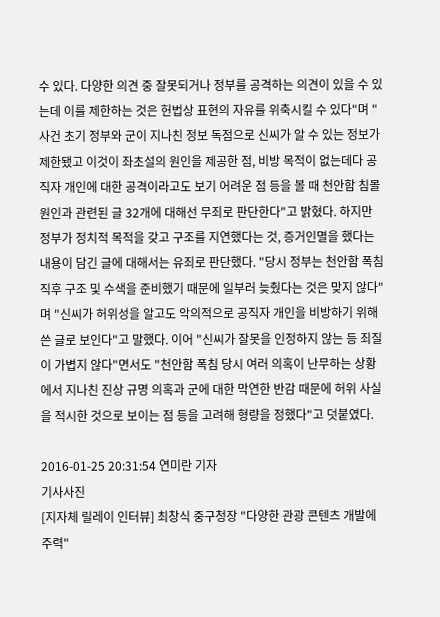수 있다. 다양한 의견 중 잘못되거나 정부를 공격하는 의견이 있을 수 있는데 이를 제한하는 것은 헌법상 표현의 자유를 위축시킬 수 있다"며 "사건 초기 정부와 군이 지나친 정보 독점으로 신씨가 알 수 있는 정보가 제한됐고 이것이 좌초설의 원인을 제공한 점, 비방 목적이 없는데다 공직자 개인에 대한 공격이라고도 보기 어려운 점 등을 볼 때 천안함 침몰 원인과 관련된 글 32개에 대해선 무죄로 판단한다"고 밝혔다. 하지만 정부가 정치적 목적을 갖고 구조를 지연했다는 것, 증거인멸을 했다는 내용이 담긴 글에 대해서는 유죄로 판단했다. "당시 정부는 천안함 폭침 직후 구조 및 수색을 준비했기 때문에 일부러 늦췄다는 것은 맞지 않다"며 "신씨가 허위성을 알고도 악의적으로 공직자 개인을 비방하기 위해 쓴 글로 보인다"고 말했다. 이어 "신씨가 잘못을 인정하지 않는 등 죄질이 가볍지 않다"면서도 "천안함 폭침 당시 여러 의혹이 난무하는 상황에서 지나친 진상 규명 의혹과 군에 대한 막연한 반감 때문에 허위 사실을 적시한 것으로 보이는 점 등을 고려해 형량을 정했다"고 덧붙였다.

2016-01-25 20:31:54 연미란 기자
기사사진
[지자체 릴레이 인터뷰] 최창식 중구청장 "다양한 관광 콘텐츠 개발에 주력"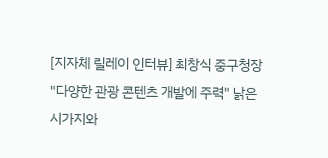[지자체 릴레이 인터뷰] 최창식 중구청장 "다양한 관광 콘텐츠 개발에 주력" 낡은 시가지와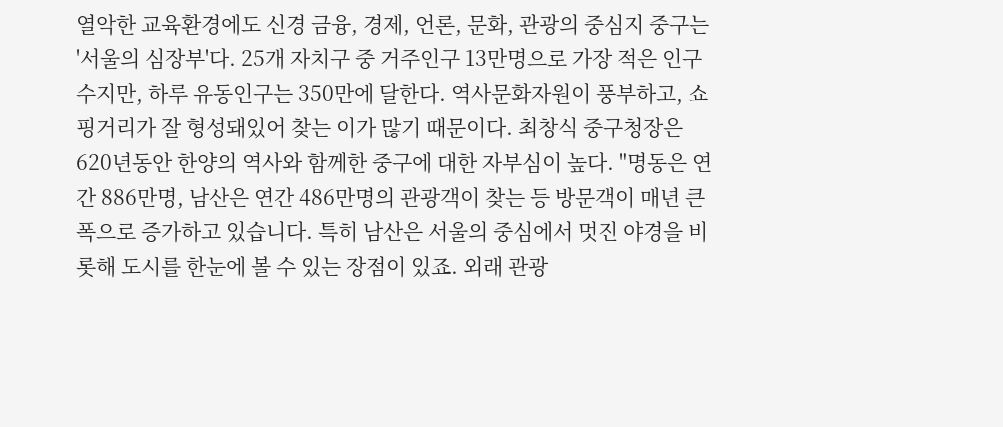열악한 교육환경에도 신경 금융, 경제, 언론, 문화, 관광의 중심지 중구는 '서울의 심장부'다. 25개 자치구 중 거주인구 13만명으로 가장 적은 인구수지만, 하루 유동인구는 350만에 달한다. 역사문화자원이 풍부하고, 쇼핑거리가 잘 형성돼있어 찾는 이가 많기 때문이다. 최창식 중구청장은 620년동안 한양의 역사와 함께한 중구에 대한 자부심이 높다. "명동은 연간 886만명, 남산은 연간 486만명의 관광객이 찾는 등 방문객이 매년 큰 폭으로 증가하고 있습니다. 특히 남산은 서울의 중심에서 멋진 야경을 비롯해 도시를 한눈에 볼 수 있는 장점이 있죠. 외래 관광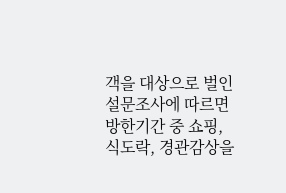객을 대상으로 벌인 설문조사에 따르면 방한기간 중 쇼핑, 식도락, 경관감상을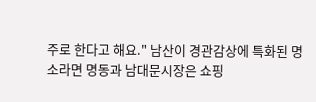주로 한다고 해요." 남산이 경관감상에 특화된 명소라면 명동과 남대문시장은 쇼핑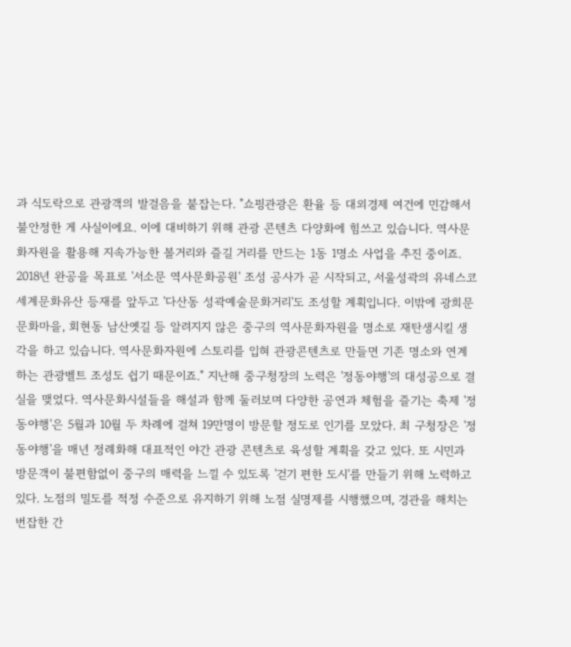과 식도락으로 관광객의 발걸음을 붙잡는다. "쇼핑관광은 환율 등 대외경제 여건에 민감해서 불안정한 게 사실이에요. 이에 대비하기 위해 관광 콘텐츠 다양화에 힘쓰고 있습니다. 역사문화자원을 활용해 지속가능한 볼거리와 즐길 거리를 만드는 1동 1명소 사업을 추진 중이죠. 2018년 완공을 목표로 '서소문 역사문화공원' 조성 공사가 곧 시작되고, 서울성곽의 유네스코 세계문화유산 등재를 앞두고 '다산동 성곽예술문화거리'도 조성할 계획입니다. 이밖에 광희문 문화마을, 회현동 남산옛길 등 알려지지 않은 중구의 역사문화자원을 명소로 재탄생시킬 생각을 하고 있습니다. 역사문화자원에 스토리를 입혀 관광콘텐츠로 만들면 기존 명소와 연계하는 관광벨트 조성도 쉽기 때문이죠." 지난해 중구청장의 노력은 '정동야행'의 대성공으로 결실을 맺었다. 역사문화시설들을 해설과 함께 둘러보며 다양한 공연과 체험을 즐기는 축제 '정동야행'은 5월과 10월 두 차례에 걸쳐 19만명이 방문할 정도로 인기를 모았다. 최 구청장은 '정동야행'을 매년 정례화해 대표적인 야간 관광 콘텐츠로 육성할 계획을 갖고 있다. 또 시민과 방문객이 불편함없이 중구의 매력을 느낄 수 있도록 '걷기 편한 도시'를 만들기 위해 노력하고 있다. 노점의 밀도를 적정 수준으로 유지하기 위해 노점 실명제를 시행했으며, 경관을 해치는 번잡한 간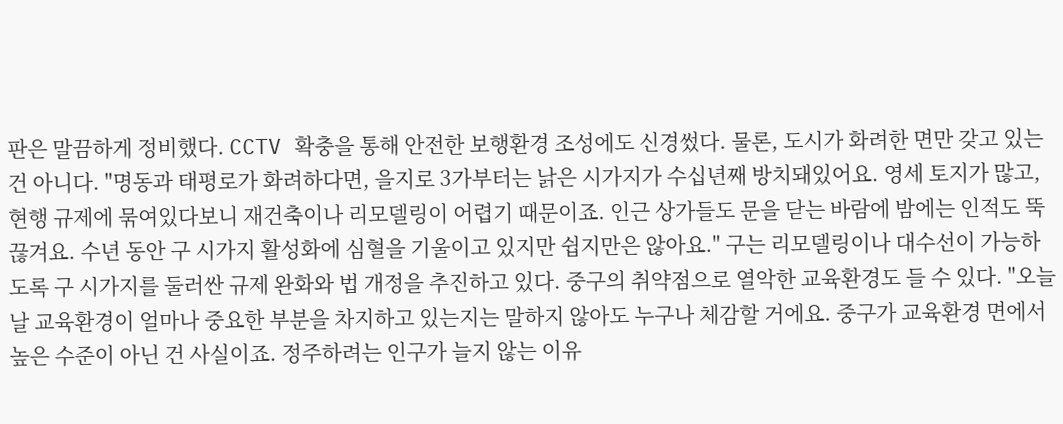판은 말끔하게 정비했다. CCTV 확충을 통해 안전한 보행환경 조성에도 신경썼다. 물론, 도시가 화려한 면만 갖고 있는 건 아니다. "명동과 태평로가 화려하다면, 을지로 3가부터는 낡은 시가지가 수십년째 방치돼있어요. 영세 토지가 많고, 현행 규제에 묶여있다보니 재건축이나 리모델링이 어렵기 때문이죠. 인근 상가들도 문을 닫는 바람에 밤에는 인적도 뚝 끊겨요. 수년 동안 구 시가지 활성화에 심혈을 기울이고 있지만 쉽지만은 않아요." 구는 리모델링이나 대수선이 가능하도록 구 시가지를 둘러싼 규제 완화와 법 개정을 추진하고 있다. 중구의 취약점으로 열악한 교육환경도 들 수 있다. "오늘날 교육환경이 얼마나 중요한 부분을 차지하고 있는지는 말하지 않아도 누구나 체감할 거에요. 중구가 교육환경 면에서 높은 수준이 아닌 건 사실이죠. 정주하려는 인구가 늘지 않는 이유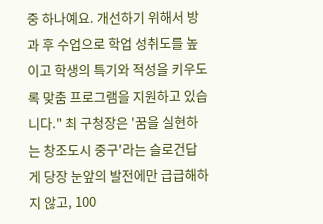중 하나예요. 개선하기 위해서 방과 후 수업으로 학업 성취도를 높이고 학생의 특기와 적성을 키우도록 맞춤 프로그램을 지원하고 있습니다." 최 구청장은 '꿈을 실현하는 창조도시 중구'라는 슬로건답게 당장 눈앞의 발전에만 급급해하지 않고, 100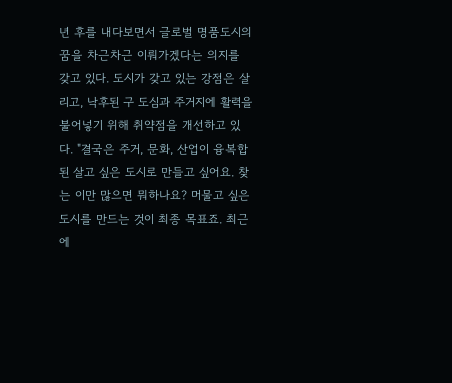년 후를 내다보면서 글로벌 명품도시의 꿈을 차근차근 이뤄가겠다는 의지를 갖고 있다. 도시가 갖고 있는 강점은 살리고, 낙후된 구 도심과 주거지에 활력을 불어넣기 위해 취약점을 개선하고 있다. "결국은 주거, 문화, 산업이 융복합된 살고 싶은 도시로 만들고 싶어요. 찾는 이만 많으면 뭐하나요? 머물고 싶은 도시를 만드는 것이 최종 목표죠. 최근에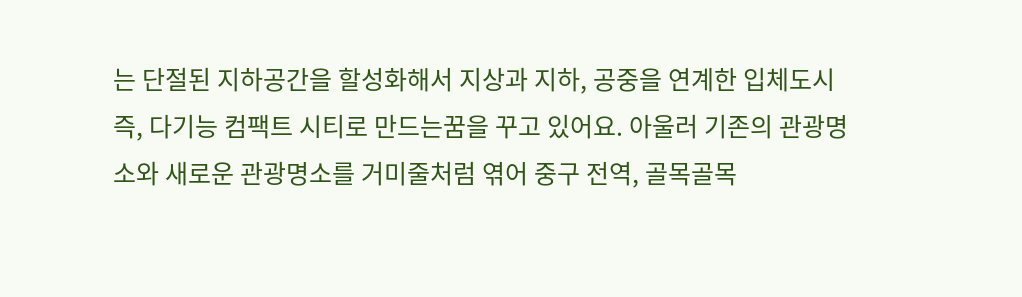는 단절된 지하공간을 할성화해서 지상과 지하, 공중을 연계한 입체도시 즉, 다기능 컴팩트 시티로 만드는꿈을 꾸고 있어요. 아울러 기존의 관광명소와 새로운 관광명소를 거미줄처럼 엮어 중구 전역, 골목골목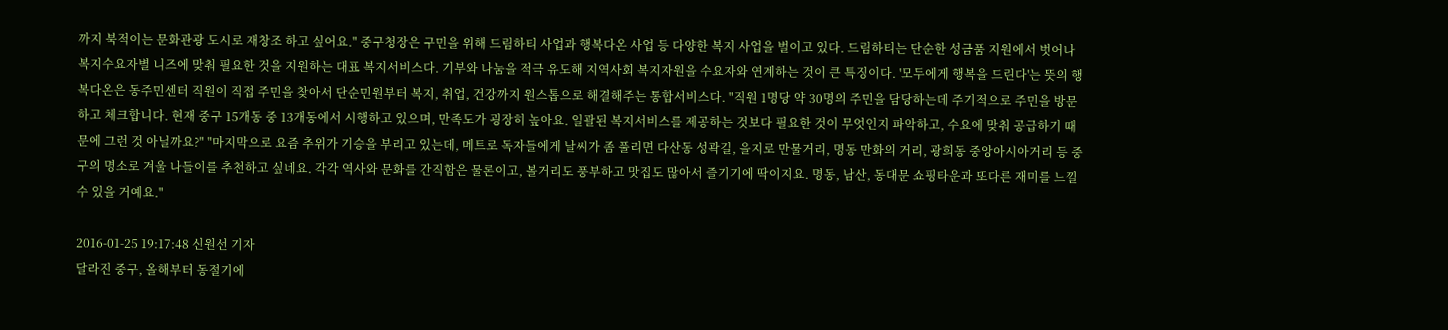까지 북적이는 문화관광 도시로 재창조 하고 싶어요." 중구청장은 구민을 위해 드림하티 사업과 행복다온 사업 등 다양한 복지 사업을 벌이고 있다. 드림하티는 단순한 성금품 지원에서 벗어나 복지수요자별 니즈에 맞춰 필요한 것을 지원하는 대표 복지서비스다. 기부와 나눔을 적극 유도해 지역사회 복지자원을 수요자와 연계하는 것이 큰 특징이다. '모두에게 행복을 드린다'는 뜻의 행복다온은 동주민센터 직원이 직접 주민을 찾아서 단순민원부터 복지, 취업, 건강까지 원스톱으로 해결해주는 통합서비스다. "직원 1명당 약 30명의 주민을 담당하는데 주기적으로 주민을 방문하고 체크합니다. 현재 중구 15개동 중 13개동에서 시행하고 있으며, 만족도가 굉장히 높아요. 일괄된 복지서비스를 제공하는 것보다 필요한 것이 무엇인지 파악하고, 수요에 맞춰 공급하기 때문에 그런 것 아닐까요?" "마지막으로 요즘 추위가 기승을 부리고 있는데, 메트로 독자들에게 날씨가 좀 풀리면 다산동 성곽길, 을지로 만물거리, 명동 만화의 거리, 광희동 중앙아시아거리 등 중구의 명소로 겨울 나들이를 추천하고 싶네요. 각각 역사와 문화를 간직함은 물론이고, 볼거리도 풍부하고 맛집도 많아서 즐기기에 딱이지요. 명동, 남산, 동대문 쇼핑타운과 또다른 재미를 느낄 수 있을 거예요."

2016-01-25 19:17:48 신원선 기자
달라진 중구, 올해부터 동절기에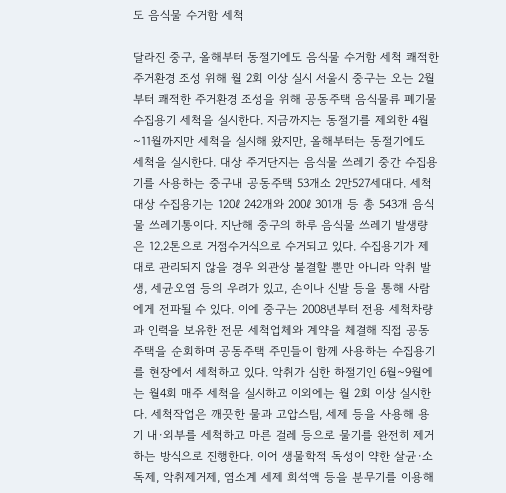도 음식물 수거함 세척

달라진 중구, 올해부터 동절기에도 음식물 수거함 세척 쾌적한 주거환경 조성 위해 월 2회 이상 실시 서울시 중구는 오는 2월부터 쾌적한 주거환경 조성을 위해 공동주택 음식물류 폐기물 수집용기 세척을 실시한다. 지금까지는 동절기를 제외한 4월~11월까지만 세척을 실시해 왔지만, 올해부터는 동절기에도 세척을 실시한다. 대상 주거단지는 음식물 쓰레기 중간 수집용기를 사용하는 중구내 공동주택 53개소 2만527세대다. 세척대상 수집용기는 120ℓ 242개와 200ℓ 301개 등 총 543개 음식물 쓰레기통이다. 지난해 중구의 하루 음식물 쓰레기 발생량은 12.2톤으로 거점수거식으로 수거되고 있다. 수집용기가 제대로 관리되지 않을 경우 외관상 불결할 뿐만 아니라 악취 발생, 세균오염 등의 우려가 있고, 손이나 신발 등을 통해 사람에게 전파될 수 있다. 이에 중구는 2008년부터 전용 세척차량과 인력을 보유한 전문 세척업체와 계약을 체결해 직접 공동주택을 순회하며 공동주택 주민들이 함께 사용하는 수집용기를 현장에서 세척하고 있다. 악취가 심한 하절기인 6월~9월에는 월4회 매주 세척을 실시하고 이외에는 월 2회 이상 실시한다. 세척작업은 깨끗한 물과 고압스팀, 세제 등을 사용해 용기 내·외부를 세척하고 마른 걸레 등으로 물기를 완전히 제거하는 방식으로 진행한다. 이어 생물학적 독성이 약한 살균·소독제, 악취제거제, 염소계 세제 희석액 등을 분무기를 이용해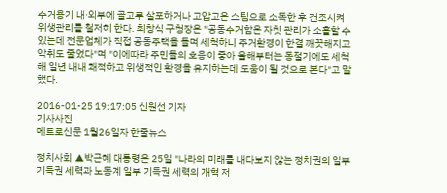수거용기 내·외부에 골고루 살포하거나 고압고온 스팀으로 소독한 후 건조시켜 위생관리를 철저히 한다. 최창식 구청장은 "공동수거함은 자칫 관리가 소홀할 수 있는데 전문업체가 직접 공동주택을 돌며 세척하니 주거환경이 한결 깨끗해지고 악취도 줄었다"며 "이에따라 주민들의 호응이 좋아 올해부터는 동절기에도 세척해 일년 내내 쾌적하고 위생적인 환경을 유지하는데 도움이 될 것으로 본다"고 말했다.

2016-01-25 19:17:05 신원선 기자
기사사진
메트로신문 1월26일자 한줄뉴스

정치사회 ▲박근혜 대통령은 25일 "나라의 미래를 내다보지 않는 정치권의 일부 기득권 세력과 노동계 일부 기득권 세력의 개혁 저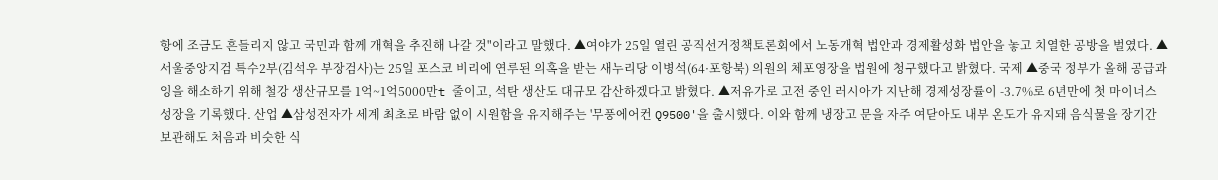항에 조금도 흔들리지 않고 국민과 함께 개혁을 추진해 나갈 것"이라고 말했다. ▲여야가 25일 열린 공직선거정책토론회에서 노동개혁 법안과 경제활성화 법안을 놓고 치열한 공방을 벌였다. ▲서울중앙지검 특수2부(김석우 부장검사)는 25일 포스코 비리에 연루된 의혹을 받는 새누리당 이병석(64·포항북) 의원의 체포영장을 법원에 청구했다고 밝혔다. 국제 ▲중국 정부가 올해 공급과잉을 해소하기 위해 철강 생산규모를 1억~1억5000만t 줄이고, 석탄 생산도 대규모 감산하겠다고 밝혔다. ▲저유가로 고전 중인 러시아가 지난해 경제성장률이 -3.7%로 6년만에 첫 마이너스 성장을 기록했다. 산업 ▲삼성전자가 세계 최초로 바람 없이 시원함을 유지해주는 '무풍에어컨 Q9500'을 출시했다. 이와 함께 냉장고 문을 자주 여닫아도 내부 온도가 유지돼 음식물을 장기간 보관해도 처음과 비슷한 식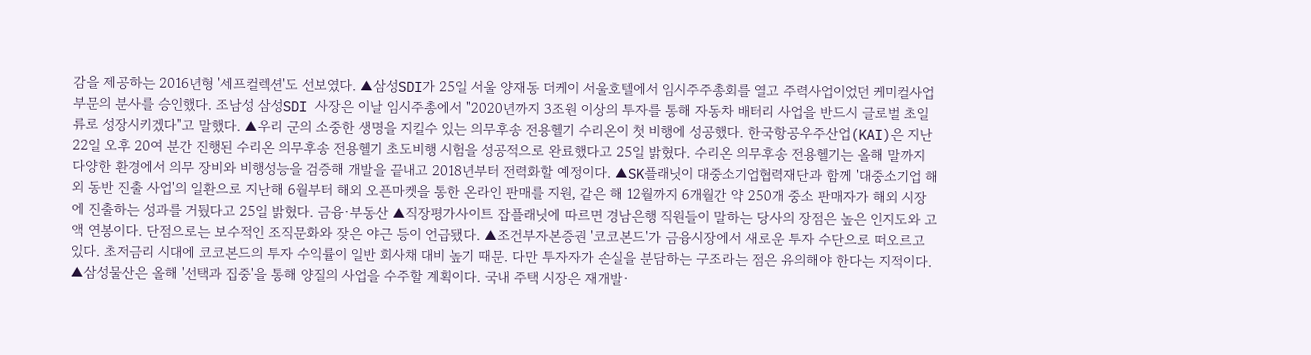감을 제공하는 2016년형 '세프컬렉션'도 선보였다. ▲삼성SDI가 25일 서울 양재동 더케이 서울호텔에서 임시주주총회를 열고 주력사업이었던 케미컬사업부문의 분사를 승인했다. 조남성 삼성SDI 사장은 이날 임시주총에서 "2020년까지 3조원 이상의 투자를 통해 자동차 배터리 사업을 반드시 글로벌 초일류로 성장시키겠다"고 말했다. ▲우리 군의 소중한 생명을 지킬수 있는 의무후송 전용헬기 수리온이 첫 비행에 성공했다. 한국항공우주산업(KAI)은 지난 22일 오후 20여 분간 진행된 수리온 의무후송 전용헬기 초도비행 시험을 성공적으로 완료했다고 25일 밝혔다. 수리온 의무후송 전용헬기는 올해 말까지 다양한 환경에서 의무 장비와 비행성능을 검증해 개발을 끝내고 2018년부터 전력화할 예정이다. ▲SK플래닛이 대중소기업협력재단과 함께 '대중소기업 해외 동반 진출 사업'의 일환으로 지난해 6월부터 해외 오픈마켓을 통한 온라인 판매를 지원, 같은 해 12월까지 6개월간 약 250개 중소 판매자가 해외 시장에 진출하는 성과를 거뒀다고 25일 밝혔다. 금융·부동산 ▲직장평가사이트 잡플래닛에 따르면 경남은행 직원들이 말하는 당사의 장점은 높은 인지도와 고액 연봉이다. 단점으로는 보수적인 조직문화와 잦은 야근 등이 언급됐다. ▲조건부자본증권 '코코본드'가 금융시장에서 새로운 투자 수단으로 떠오르고 있다. 초저금리 시대에 코코본드의 투자 수익률이 일반 회사채 대비 높기 때문. 다만 투자자가 손실을 분담하는 구조라는 점은 유의해야 한다는 지적이다. ▲삼성물산은 올해 '선택과 집중'을 통해 양질의 사업을 수주할 계획이다. 국내 주택 시장은 재개발·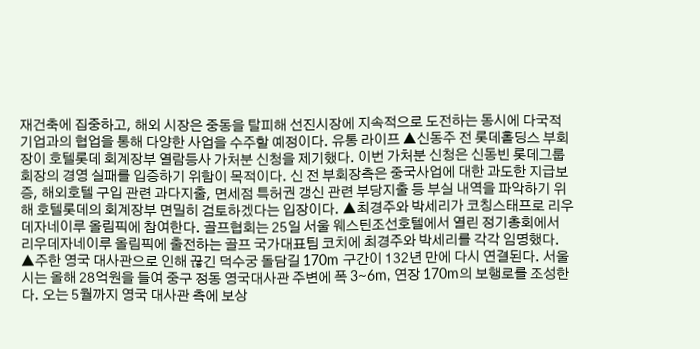재건축에 집중하고, 해외 시장은 중동을 탈피해 선진시장에 지속적으로 도전하는 동시에 다국적 기업과의 협업을 통해 다양한 사업을 수주할 예정이다. 유통 라이프 ▲신동주 전 롯데홀딩스 부회장이 호텔롯데 회계장부 열람등사 가처분 신청을 제기했다. 이번 가처분 신청은 신동빈 롯데그룹 회장의 경영 실패를 입증하기 위함이 목적이다. 신 전 부회장측은 중국사업에 대한 과도한 지급보증, 해외호텔 구입 관련 과다지출, 면세점 특허권 갱신 관련 부당지출 등 부실 내역을 파악하기 위해 호텔롯데의 회계장부 면밀히 검토하겠다는 입장이다. ▲최경주와 박세리가 코칭스태프로 리우데자네이루 올림픽에 참여한다. 골프협회는 25일 서울 웨스틴조선호텔에서 열린 정기총회에서 리우데자네이루 올림픽에 출전하는 골프 국가대표팀 코치에 최경주와 박세리를 각각 임명했다. ▲주한 영국 대사관으로 인해 끊긴 덕수궁 돌담길 170m 구간이 132년 만에 다시 연결된다. 서울시는 올해 28억원을 들여 중구 정동 영국대사관 주변에 폭 3∼6m, 연장 170m의 보행로를 조성한다. 오는 5월까지 영국 대사관 측에 보상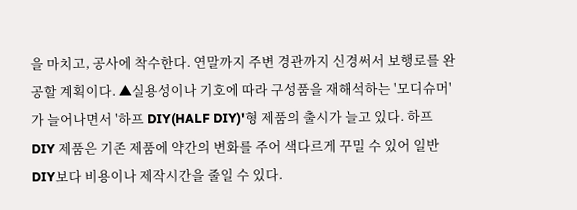을 마치고, 공사에 착수한다. 연말까지 주변 경관까지 신경써서 보행로를 완공할 계획이다. ▲실용성이나 기호에 따라 구성품을 재해석하는 '모디슈머'가 늘어나면서 '하프 DIY(HALF DIY)'형 제품의 출시가 늘고 있다. 하프 DIY 제품은 기존 제품에 약간의 변화를 주어 색다르게 꾸밀 수 있어 일반 DIY보다 비용이나 제작시간을 줄일 수 있다.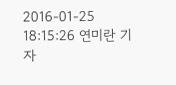2016-01-25 18:15:26 연미란 기자